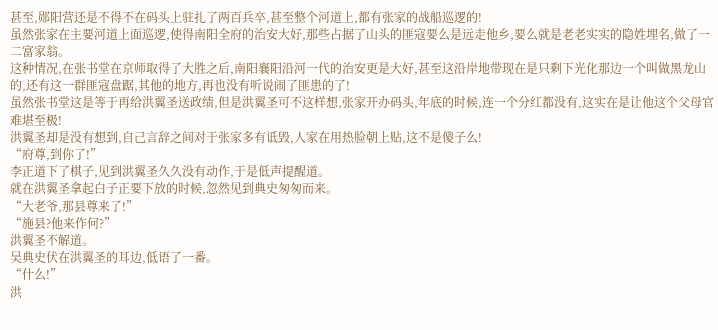甚至,郧阳营还是不得不在码头上驻扎了两百兵卒,甚至整个河道上,都有张家的战船巡逻的!
虽然张家在主要河道上面巡逻,使得南阳全府的治安大好,那些占据了山头的匪寇要么是远走他乡,要么就是老老实实的隐姓埋名,做了一二富家翁。
这种情况,在张书堂在京师取得了大胜之后,南阳襄阳沿河一代的治安更是大好,甚至这沿岸地带现在是只剩下光化那边一个叫做黑龙山的,还有这一群匪寇盘踞,其他的地方,再也没有听说闹了匪患的了!
虽然张书堂这是等于再给洪翼圣送政绩,但是洪翼圣可不这样想,张家开办码头,年底的时候,连一个分红都没有,这实在是让他这个父母官难堪至极!
洪翼圣却是没有想到,自己言辞之间对于张家多有诋毁,人家在用热脸朝上贴,这不是傻子么!
“府尊,到你了!”
李正道下了棋子,见到洪翼圣久久没有动作,于是低声提醒道。
就在洪翼圣拿起白子正要下放的时候,忽然见到典史匆匆而来。
“大老爷,那县尊来了!”
“施县?他来作何?”
洪翼圣不解道。
吴典史伏在洪翼圣的耳边,低语了一番。
“什么!”
洪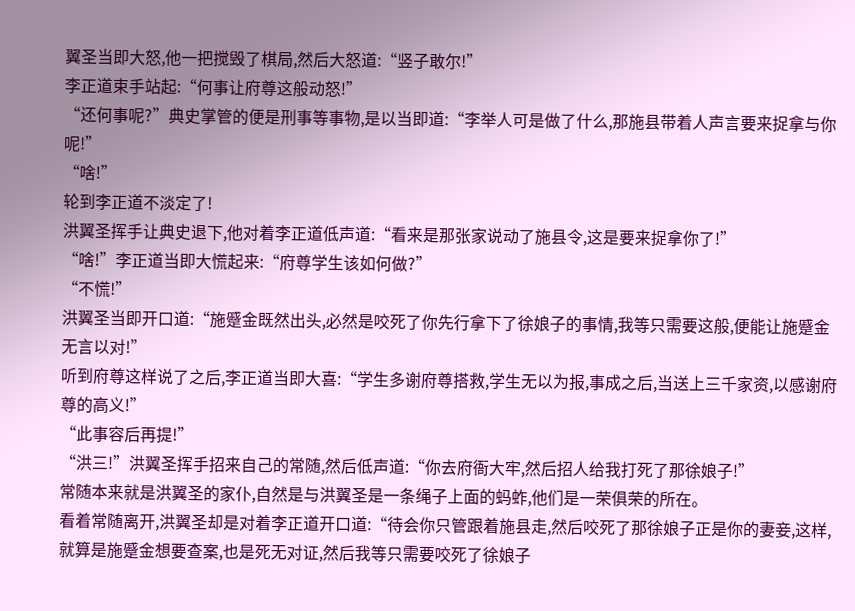翼圣当即大怒,他一把搅毁了棋局,然后大怒道:“竖子敢尔!”
李正道束手站起:“何事让府尊这般动怒!”
“还何事呢?”典史掌管的便是刑事等事物,是以当即道:“李举人可是做了什么,那施县带着人声言要来捉拿与你呢!”
“啥!”
轮到李正道不淡定了!
洪翼圣挥手让典史退下,他对着李正道低声道:“看来是那张家说动了施县令,这是要来捉拿你了!”
“啥!”李正道当即大慌起来:“府尊学生该如何做?”
“不慌!”
洪翼圣当即开口道:“施蹙金既然出头,必然是咬死了你先行拿下了徐娘子的事情,我等只需要这般,便能让施蹙金无言以对!”
听到府尊这样说了之后,李正道当即大喜:“学生多谢府尊搭救,学生无以为报,事成之后,当送上三千家资,以感谢府尊的高义!”
“此事容后再提!”
“洪三!”洪翼圣挥手招来自己的常随,然后低声道:“你去府衙大牢,然后招人给我打死了那徐娘子!”
常随本来就是洪翼圣的家仆,自然是与洪翼圣是一条绳子上面的蚂蚱,他们是一荣俱荣的所在。
看着常随离开,洪翼圣却是对着李正道开口道:“待会你只管跟着施县走,然后咬死了那徐娘子正是你的妻妾,这样,就算是施蹙金想要查案,也是死无对证,然后我等只需要咬死了徐娘子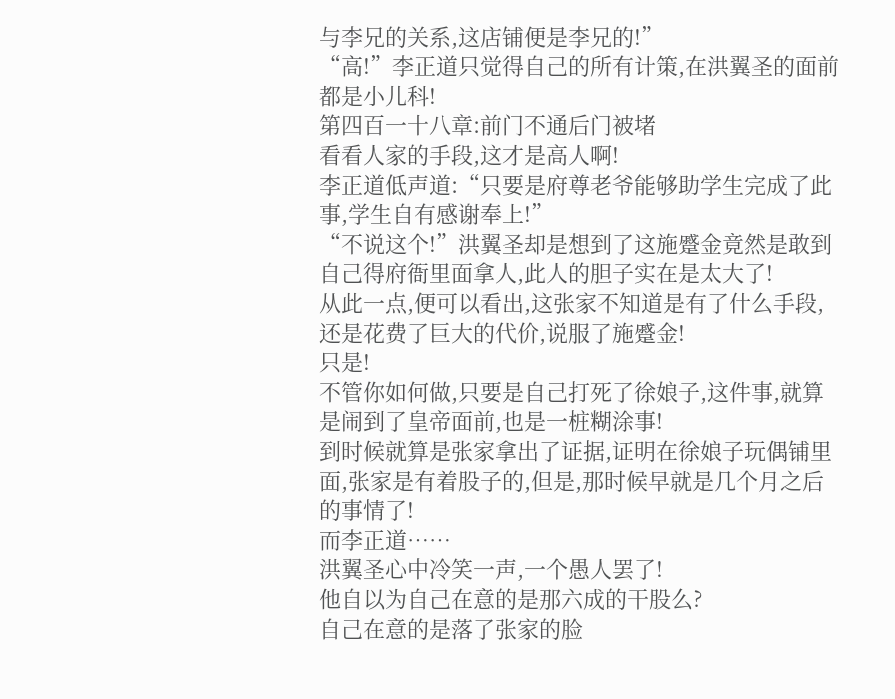与李兄的关系,这店铺便是李兄的!”
“高!”李正道只觉得自己的所有计策,在洪翼圣的面前都是小儿科!
第四百一十八章:前门不通后门被堵
看看人家的手段,这才是高人啊!
李正道低声道:“只要是府尊老爷能够助学生完成了此事,学生自有感谢奉上!”
“不说这个!”洪翼圣却是想到了这施蹙金竟然是敢到自己得府衙里面拿人,此人的胆子实在是太大了!
从此一点,便可以看出,这张家不知道是有了什么手段,还是花费了巨大的代价,说服了施蹙金!
只是!
不管你如何做,只要是自己打死了徐娘子,这件事,就算是闹到了皇帝面前,也是一桩糊涂事!
到时候就算是张家拿出了证据,证明在徐娘子玩偶铺里面,张家是有着股子的,但是,那时候早就是几个月之后的事情了!
而李正道……
洪翼圣心中冷笑一声,一个愚人罢了!
他自以为自己在意的是那六成的干股么?
自己在意的是落了张家的脸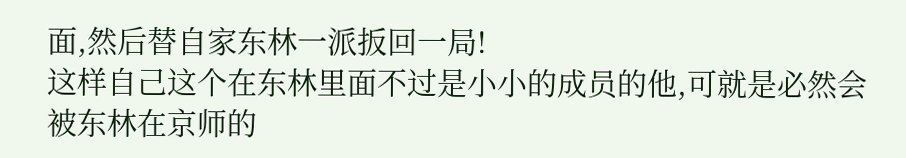面,然后替自家东林一派扳回一局!
这样自己这个在东林里面不过是小小的成员的他,可就是必然会被东林在京师的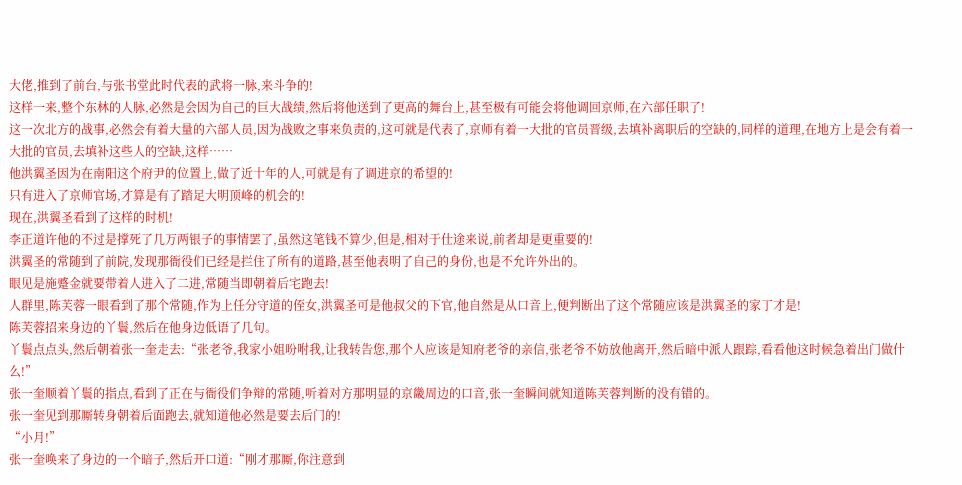大佬,推到了前台,与张书堂此时代表的武将一脉,来斗争的!
这样一来,整个东林的人脉,必然是会因为自己的巨大战绩,然后将他送到了更高的舞台上,甚至极有可能会将他调回京师,在六部任职了!
这一次北方的战事,必然会有着大量的六部人员,因为战败之事来负责的,这可就是代表了,京师有着一大批的官员晋级,去填补离职后的空缺的,同样的道理,在地方上是会有着一大批的官员,去填补这些人的空缺,这样……
他洪翼圣因为在南阳这个府尹的位置上,做了近十年的人,可就是有了调进京的希望的!
只有进入了京师官场,才算是有了踏足大明顶峰的机会的!
现在,洪翼圣看到了这样的时机!
李正道许他的不过是撑死了几万两银子的事情罢了,虽然这笔钱不算少,但是,相对于仕途来说,前者却是更重要的!
洪翼圣的常随到了前院,发现那衙役们已经是拦住了所有的道路,甚至他表明了自己的身份,也是不允许外出的。
眼见是施蹙金就要带着人进入了二进,常随当即朝着后宅跑去!
人群里,陈芙蓉一眼看到了那个常随,作为上任分守道的侄女,洪翼圣可是他叔父的下官,他自然是从口音上,便判断出了这个常随应该是洪翼圣的家丁才是!
陈芙蓉招来身边的丫鬟,然后在他身边低语了几句。
丫鬟点点头,然后朝着张一奎走去:“张老爷,我家小姐吩咐我,让我转告您,那个人应该是知府老爷的亲信,张老爷不妨放他离开,然后暗中派人跟踪,看看他这时候急着出门做什么!”
张一奎顺着丫鬟的指点,看到了正在与衙役们争辩的常随,听着对方那明显的京畿周边的口音,张一奎瞬间就知道陈芙蓉判断的没有错的。
张一奎见到那厮转身朝着后面跑去,就知道他必然是要去后门的!
“小月!”
张一奎唤来了身边的一个暗子,然后开口道:“刚才那厮,你注意到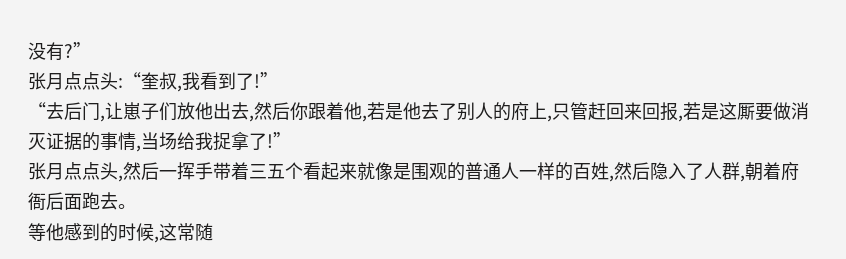没有?”
张月点点头:“奎叔,我看到了!”
“去后门,让崽子们放他出去,然后你跟着他,若是他去了别人的府上,只管赶回来回报,若是这厮要做消灭证据的事情,当场给我捉拿了!”
张月点点头,然后一挥手带着三五个看起来就像是围观的普通人一样的百姓,然后隐入了人群,朝着府衙后面跑去。
等他感到的时候,这常随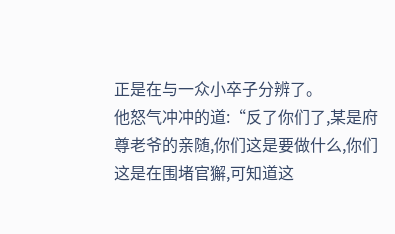正是在与一众小卒子分辨了。
他怒气冲冲的道:“反了你们了,某是府尊老爷的亲随,你们这是要做什么,你们这是在围堵官獬,可知道这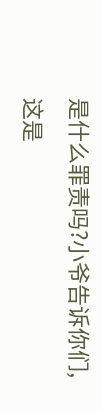是什么罪责吗?小爷告诉你们,这是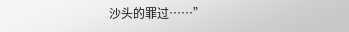沙头的罪过……”